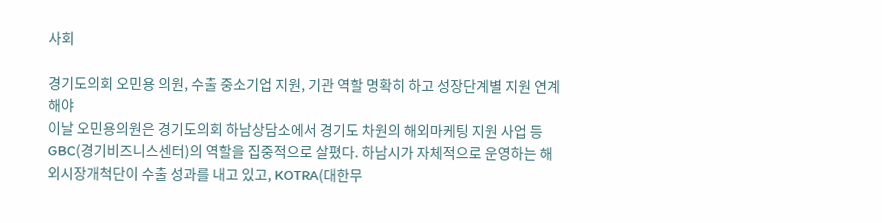사회

경기도의회 오민용 의원, 수출 중소기업 지원, 기관 역할 명확히 하고 성장단계별 지원 연계해야
이날 오민용의원은 경기도의회 하남상담소에서 경기도 차원의 해외마케팅 지원 사업 등 GBC(경기비즈니스센터)의 역할을 집중적으로 살폈다. 하남시가 자체적으로 운영하는 해외시장개척단이 수출 성과를 내고 있고, KOTRA(대한무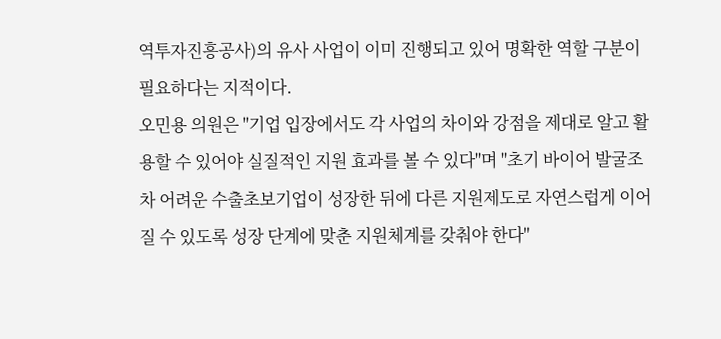역투자진흥공사)의 유사 사업이 이미 진행되고 있어 명확한 역할 구분이 필요하다는 지적이다.
오민용 의원은 "기업 입장에서도 각 사업의 차이와 강점을 제대로 알고 활용할 수 있어야 실질적인 지원 효과를 볼 수 있다"며 "초기 바이어 발굴조차 어려운 수출초보기업이 성장한 뒤에 다른 지원제도로 자연스럽게 이어질 수 있도록 성장 단계에 맞춘 지원체계를 갖춰야 한다"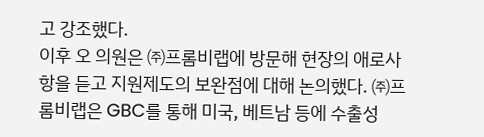고 강조했다.
이후 오 의원은 ㈜프롬비랩에 방문해 현장의 애로사항을 듣고 지원제도의 보완점에 대해 논의했다. ㈜프롬비랩은 GBC를 통해 미국, 베트남 등에 수출성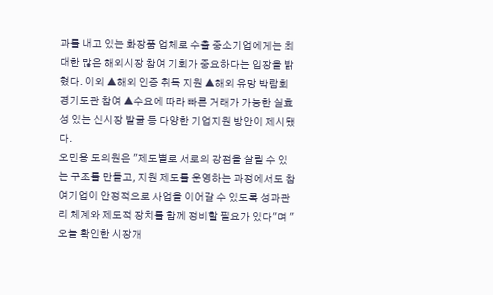과를 내고 있는 화장품 업체로 수출 중소기업에게는 최대한 많은 해외시장 참여 기회가 중요하다는 입장을 밝혔다. 이외 ▲해외 인증 취득 지원 ▲해외 유망 박람회 경기도관 참여 ▲수요에 따라 빠른 거래가 가능한 실효성 있는 신시장 발굴 등 다양한 기업지원 방안이 제시됐다.
오민용 도의원은 "제도별로 서로의 강점을 살릴 수 있는 구조를 만들고, 지원 제도를 운영하는 과정에서도 참여기업이 안정적으로 사업을 이어갈 수 있도록 성과관리 체계와 제도적 장치를 함께 정비할 필요가 있다"며 "오늘 확인한 시장개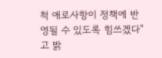척 애로사항이 정책에 반영될 수 있도록 힘쓰겠다"고 밝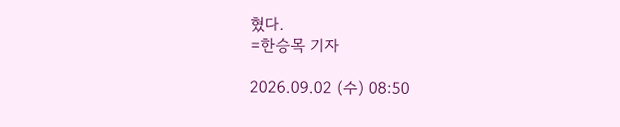혔다.
=한승목 기자

2026.09.02 (수) 08:50